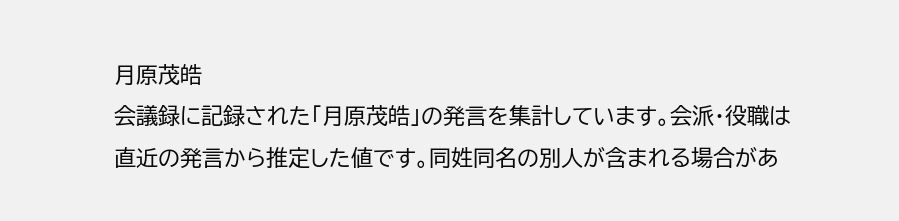月原茂皓
会議録に記録された「月原茂皓」の発言を集計しています。会派・役職は直近の発言から推定した値です。同姓同名の別人が含まれる場合があ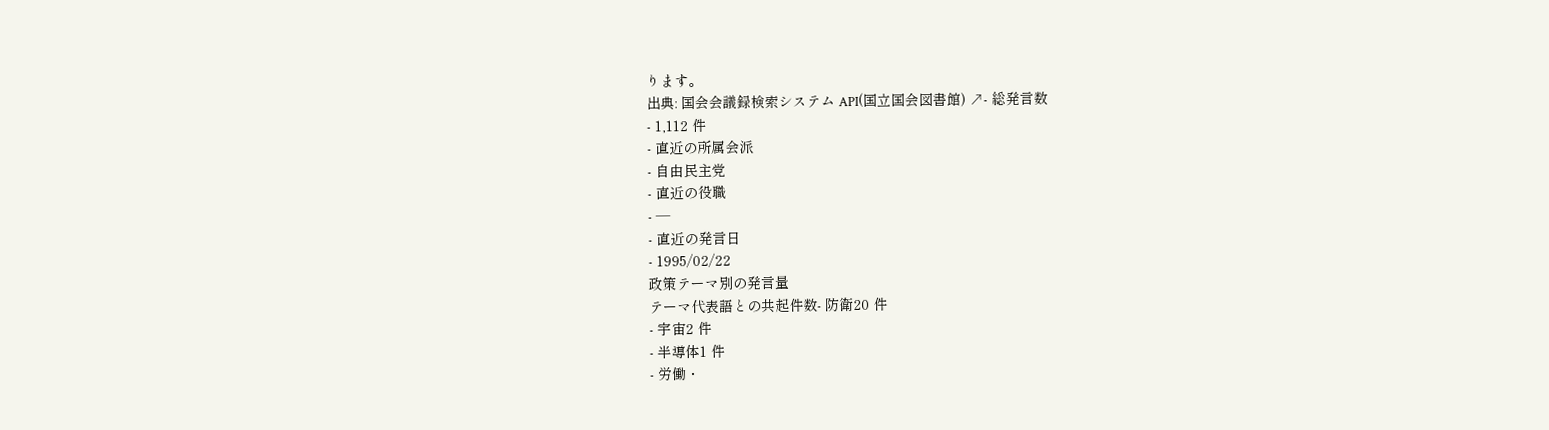ります。
出典: 国会会議録検索システム API(国立国会図書館) ↗- 総発言数
- 1,112 件
- 直近の所属会派
- 自由民主党
- 直近の役職
- —
- 直近の発言日
- 1995/02/22
政策テーマ別の発言量
テーマ代表語との共起件数- 防衛20 件
- 宇宙2 件
- 半導体1 件
- 労働・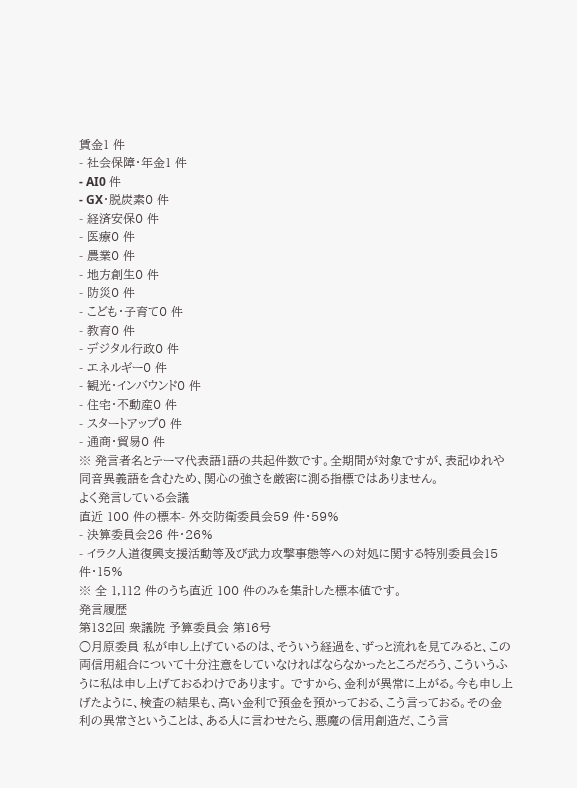賃金1 件
- 社会保障・年金1 件
- AI0 件
- GX・脱炭素0 件
- 経済安保0 件
- 医療0 件
- 農業0 件
- 地方創生0 件
- 防災0 件
- こども・子育て0 件
- 教育0 件
- デジタル行政0 件
- エネルギー0 件
- 観光・インバウンド0 件
- 住宅・不動産0 件
- スタートアップ0 件
- 通商・貿易0 件
※ 発言者名とテーマ代表語1語の共起件数です。全期間が対象ですが、表記ゆれや 同音異義語を含むため、関心の強さを厳密に測る指標ではありません。
よく発言している会議
直近 100 件の標本- 外交防衛委員会59 件・59%
- 決算委員会26 件・26%
- イラク人道復興支援活動等及び武力攻撃事態等への対処に関する特別委員会15 件・15%
※ 全 1,112 件のうち直近 100 件のみを集計した標本値です。
発言履歴
第132回 衆議院 予算委員会 第16号
○月原委員 私が申し上げているのは、そういう経過を、ずっと流れを見てみると、この両信用組合について十分注意をしていなければならなかったところだろう、こういうふうに私は申し上げておるわけであります。 ですから、金利が異常に上がる。今も申し上げたように、検査の結果も、高い金利で預金を預かっておる、こう言っておる。その金利の異常さということは、ある人に言わせたら、悪魔の信用創造だ、こう言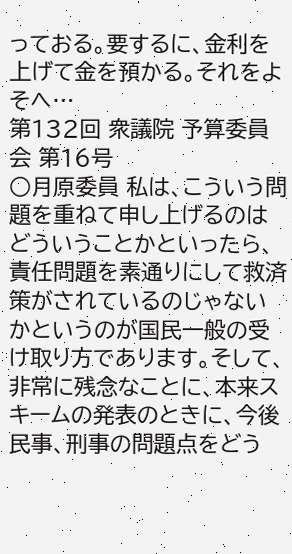っておる。要するに、金利を上げて金を預かる。それをよそへ…
第132回 衆議院 予算委員会 第16号
○月原委員 私は、こういう問題を重ねて申し上げるのはどういうことかといったら、責任問題を素通りにして救済策がされているのじゃないかというのが国民一般の受け取り方であります。そして、非常に残念なことに、本来スキームの発表のときに、今後民事、刑事の問題点をどう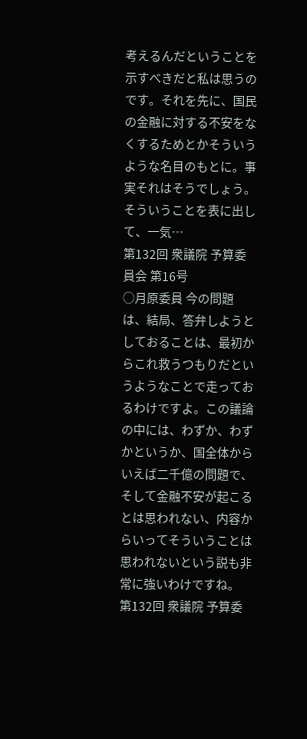考えるんだということを示すべきだと私は思うのです。それを先に、国民の金融に対する不安をなくするためとかそういうような名目のもとに。事実それはそうでしょう。そういうことを表に出して、一気…
第132回 衆議院 予算委員会 第16号
○月原委員 今の問題は、結局、答弁しようとしておることは、最初からこれ救うつもりだというようなことで走っておるわけですよ。この議論の中には、わずか、わずかというか、国全体からいえば二千億の問題で、そして金融不安が起こるとは思われない、内容からいってそういうことは思われないという説も非常に強いわけですね。
第132回 衆議院 予算委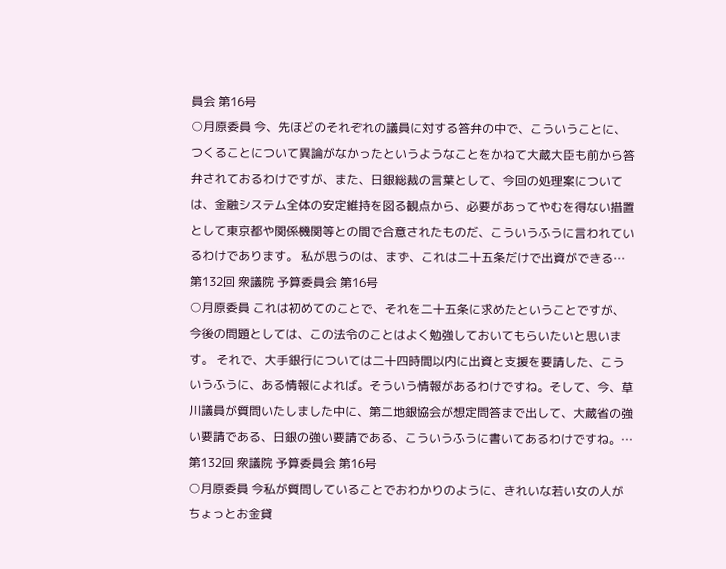員会 第16号
○月原委員 今、先ほどのそれぞれの議員に対する答弁の中で、こういうことに、つくることについて異論がなかったというようなことをかねて大蔵大臣も前から答弁されておるわけですが、また、日銀総裁の言葉として、今回の処理案については、金融システム全体の安定維持を図る観点から、必要があってやむを得ない措置として東京都や関係機関等との間で合意されたものだ、こういうふうに言われているわけであります。 私が思うのは、まず、これは二十五条だけで出資ができる…
第132回 衆議院 予算委員会 第16号
○月原委員 これは初めてのことで、それを二十五条に求めたということですが、今後の問題としては、この法令のことはよく勉強しておいてもらいたいと思います。 それで、大手銀行については二十四時間以内に出資と支援を要請した、こういうふうに、ある情報によれば。そういう情報があるわけですね。そして、今、草川議員が質問いたしました中に、第二地銀協会が想定問答まで出して、大蔵省の強い要請である、日銀の強い要請である、こういうふうに書いてあるわけですね。…
第132回 衆議院 予算委員会 第16号
○月原委員 今私が質問していることでおわかりのように、きれいな若い女の人がちょっとお金貸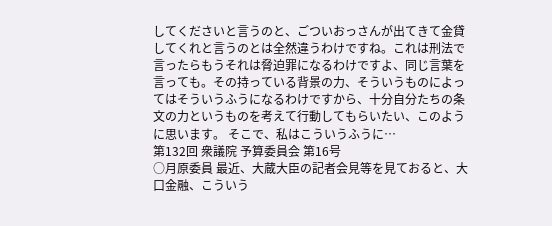してくださいと言うのと、ごついおっさんが出てきて金貸してくれと言うのとは全然違うわけですね。これは刑法で言ったらもうそれは脅迫罪になるわけですよ、同じ言葉を言っても。その持っている背景の力、そういうものによってはそういうふうになるわけですから、十分自分たちの条文の力というものを考えて行動してもらいたい、このように思います。 そこで、私はこういうふうに…
第132回 衆議院 予算委員会 第16号
○月原委員 最近、大蔵大臣の記者会見等を見ておると、大口金融、こういう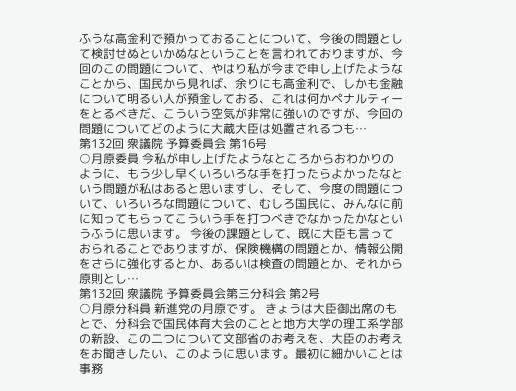ふうな高金利で預かっておることについて、今後の問題として検討せぬといかぬなということを言われておりますが、今回のこの問題について、やはり私が今まで申し上げたようなことから、国民から見れば、余りにも高金利で、しかも金融について明るい人が預金しておる、これは何かペナルティーをとるべきだ、こういう空気が非常に強いのですが、今回の問題についてどのように大蔵大臣は処置されるつも…
第132回 衆議院 予算委員会 第16号
○月原委員 今私が申し上げたようなところからおわかりのように、もう少し早くいろいろな手を打ったらよかったなという問題が私はあると思いますし、そして、今度の問題について、いろいろな問題について、むしろ国民に、みんなに前に知ってもらってこういう手を打つべきでなかったかなというふうに思います。 今後の課題として、既に大臣も言っておられることでありますが、保険機構の問題とか、情報公開をさらに強化するとか、あるいは検査の問題とか、それから原則とし…
第132回 衆議院 予算委員会第三分科会 第2号
○月原分科員 新進党の月原です。 きょうは大臣御出席のもとで、分科会で国民体育大会のことと地方大学の理工系学部の新設、この二つについて文部省のお考えを、大臣のお考えをお聞きしたい、このように思います。最初に細かいことは事務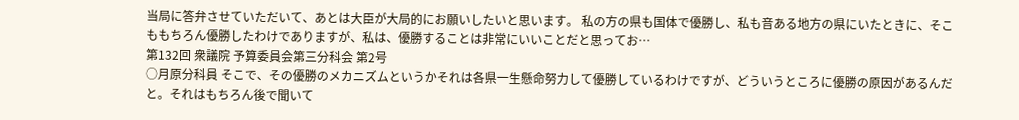当局に答弁させていただいて、あとは大臣が大局的にお願いしたいと思います。 私の方の県も国体で優勝し、私も音ある地方の県にいたときに、そこももちろん優勝したわけでありますが、私は、優勝することは非常にいいことだと思ってお…
第132回 衆議院 予算委員会第三分科会 第2号
○月原分科員 そこで、その優勝のメカニズムというかそれは各県一生懸命努力して優勝しているわけですが、どういうところに優勝の原因があるんだと。それはもちろん後で聞いて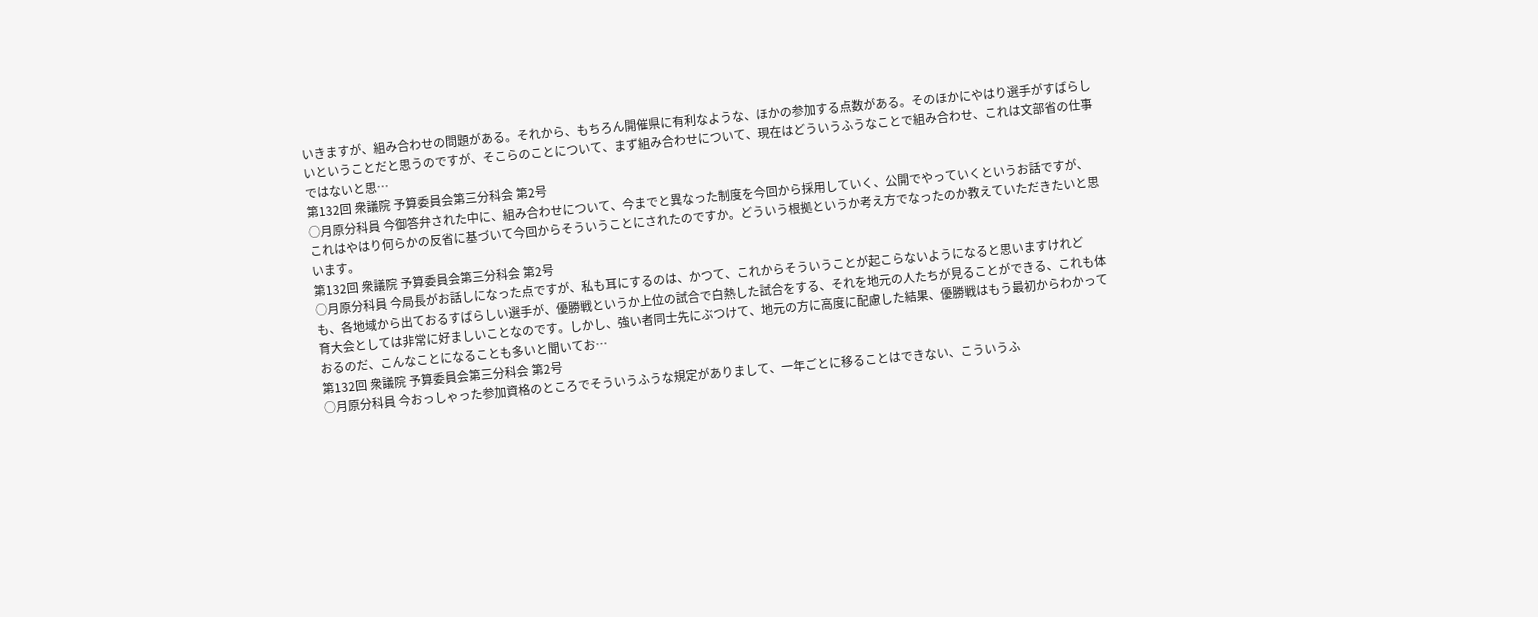いきますが、組み合わせの問題がある。それから、もちろん開催県に有利なような、ほかの参加する点数がある。そのほかにやはり選手がすばらしいということだと思うのですが、そこらのことについて、まず組み合わせについて、現在はどういうふうなことで組み合わせ、これは文部省の仕事ではないと思…
第132回 衆議院 予算委員会第三分科会 第2号
○月原分科員 今御答弁された中に、組み合わせについて、今までと異なった制度を今回から採用していく、公開でやっていくというお話ですが、これはやはり何らかの反省に基づいて今回からそういうことにされたのですか。どういう根拠というか考え方でなったのか教えていただきたいと思います。
第132回 衆議院 予算委員会第三分科会 第2号
○月原分科員 今局長がお話しになった点ですが、私も耳にするのは、かつて、これからそういうことが起こらないようになると思いますけれども、各地域から出ておるすばらしい選手が、優勝戦というか上位の試合で白熱した試合をする、それを地元の人たちが見ることができる、これも体育大会としては非常に好ましいことなのです。しかし、強い者同士先にぶつけて、地元の方に高度に配慮した結果、優勝戦はもう最初からわかっておるのだ、こんなことになることも多いと聞いてお…
第132回 衆議院 予算委員会第三分科会 第2号
○月原分科員 今おっしゃった参加資格のところでそういうふうな規定がありまして、一年ごとに移ることはできない、こういうふ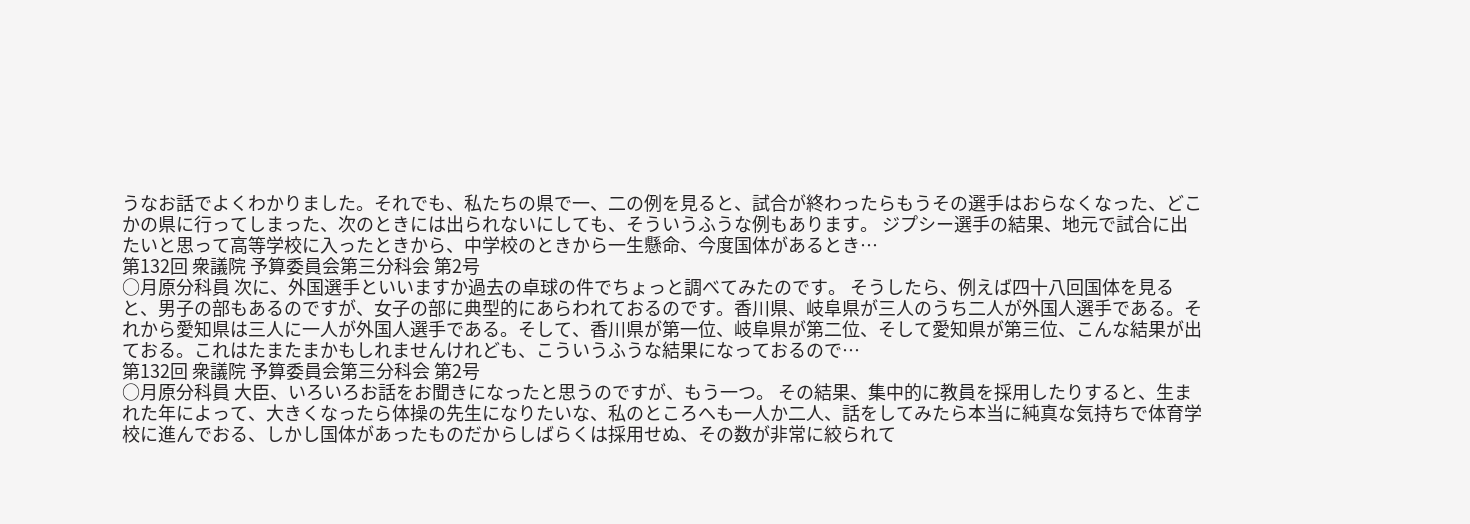うなお話でよくわかりました。それでも、私たちの県で一、二の例を見ると、試合が終わったらもうその選手はおらなくなった、どこかの県に行ってしまった、次のときには出られないにしても、そういうふうな例もあります。 ジプシー選手の結果、地元で試合に出たいと思って高等学校に入ったときから、中学校のときから一生懸命、今度国体があるとき…
第132回 衆議院 予算委員会第三分科会 第2号
○月原分科員 次に、外国選手といいますか過去の卓球の件でちょっと調べてみたのです。 そうしたら、例えば四十八回国体を見ると、男子の部もあるのですが、女子の部に典型的にあらわれておるのです。香川県、岐阜県が三人のうち二人が外国人選手である。それから愛知県は三人に一人が外国人選手である。そして、香川県が第一位、岐阜県が第二位、そして愛知県が第三位、こんな結果が出ておる。これはたまたまかもしれませんけれども、こういうふうな結果になっておるので…
第132回 衆議院 予算委員会第三分科会 第2号
○月原分科員 大臣、いろいろお話をお聞きになったと思うのですが、もう一つ。 その結果、集中的に教員を採用したりすると、生まれた年によって、大きくなったら体操の先生になりたいな、私のところへも一人か二人、話をしてみたら本当に純真な気持ちで体育学校に進んでおる、しかし国体があったものだからしばらくは採用せぬ、その数が非常に絞られて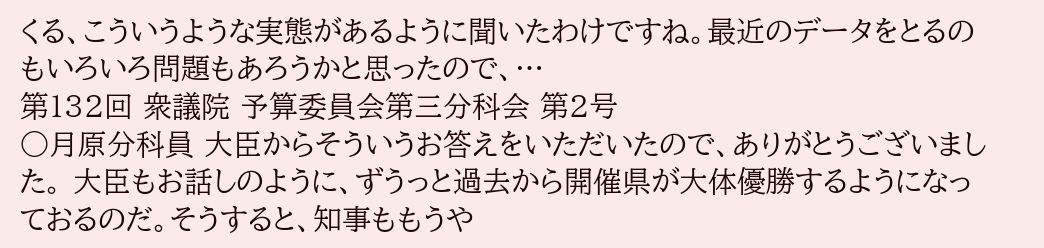くる、こういうような実態があるように聞いたわけですね。最近のデータをとるのもいろいろ問題もあろうかと思ったので、…
第132回 衆議院 予算委員会第三分科会 第2号
○月原分科員 大臣からそういうお答えをいただいたので、ありがとうございました。 大臣もお話しのように、ずうっと過去から開催県が大体優勝するようになっておるのだ。そうすると、知事ももうや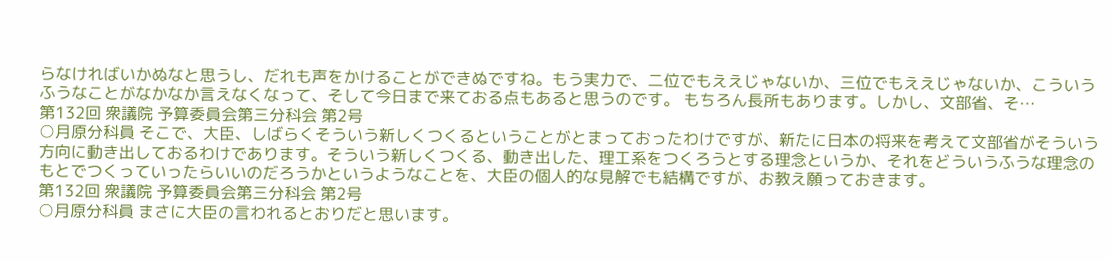らなければいかぬなと思うし、だれも声をかけることができぬですね。もう実力で、二位でもええじゃないか、三位でもええじゃないか、こういうふうなことがなかなか言えなくなって、そして今日まで来ておる点もあると思うのです。 もちろん長所もあります。しかし、文部省、そ…
第132回 衆議院 予算委員会第三分科会 第2号
○月原分科員 そこで、大臣、しばらくそういう新しくつくるということがとまっておったわけですが、新たに日本の将来を考えて文部省がそういう方向に動き出しておるわけであります。そういう新しくつくる、動き出した、理工系をつくろうとする理念というか、それをどういうふうな理念のもとでつくっていったらいいのだろうかというようなことを、大臣の個人的な見解でも結構ですが、お教え願っておきます。
第132回 衆議院 予算委員会第三分科会 第2号
○月原分科員 まさに大臣の言われるとおりだと思います。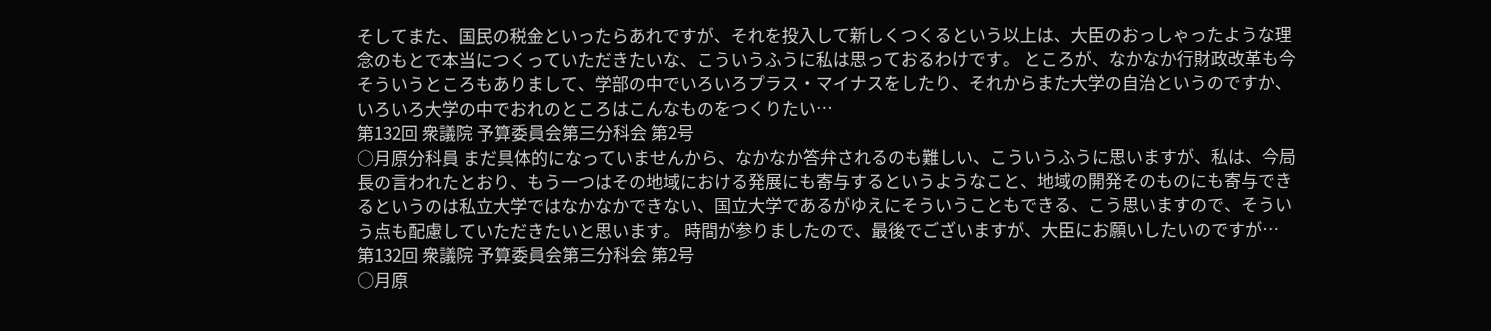そしてまた、国民の税金といったらあれですが、それを投入して新しくつくるという以上は、大臣のおっしゃったような理念のもとで本当につくっていただきたいな、こういうふうに私は思っておるわけです。 ところが、なかなか行財政改革も今そういうところもありまして、学部の中でいろいろプラス・マイナスをしたり、それからまた大学の自治というのですか、いろいろ大学の中でおれのところはこんなものをつくりたい…
第132回 衆議院 予算委員会第三分科会 第2号
○月原分科員 まだ具体的になっていませんから、なかなか答弁されるのも難しい、こういうふうに思いますが、私は、今局長の言われたとおり、もう一つはその地域における発展にも寄与するというようなこと、地域の開発そのものにも寄与できるというのは私立大学ではなかなかできない、国立大学であるがゆえにそういうこともできる、こう思いますので、そういう点も配慮していただきたいと思います。 時間が参りましたので、最後でございますが、大臣にお願いしたいのですが…
第132回 衆議院 予算委員会第三分科会 第2号
○月原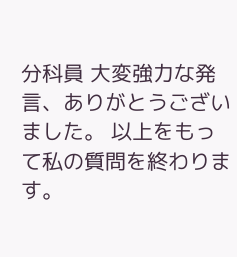分科員 大変強力な発言、ありがとうございました。 以上をもって私の質問を終わります。